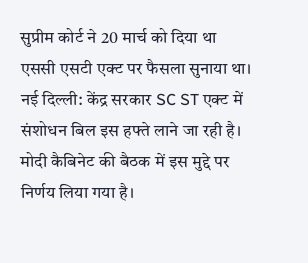सुप्रीम कोर्ट ने 20 मार्च को दिया था एससी एसटी एक्ट पर फैसला सुनाया था।
नई दिल्ली: केंद्र सरकार SC ST एक्ट में संशोधन बिल इस हफ्ते लाने जा रही है। मोदी कैबिनेट की बैठक में इस मुद्दे पर निर्णय लिया गया है।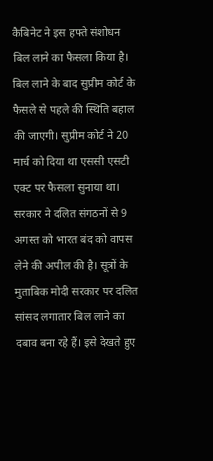कैबिनेट ने इस हफ्ते संशोधन बिल लाने का फैसला किया है। बिल लाने के बाद सुप्रीम कोर्ट के फैसले से पहले की स्थिति बहाल की जाएगी। सुप्रीम कोर्ट ने 20 मार्च को दिया था एससी एसटी एक्ट पर फैसला सुनाया था। सरकार ने दलित संगठनों से 9 अगस्त को भारत बंद को वापस लेने की अपील की है। सूत्रों के मुताबिक मोदी सरकार पर दलित सांसद लगातार बिल लाने का दबाव बना रहे हैं। इसे देखते हुए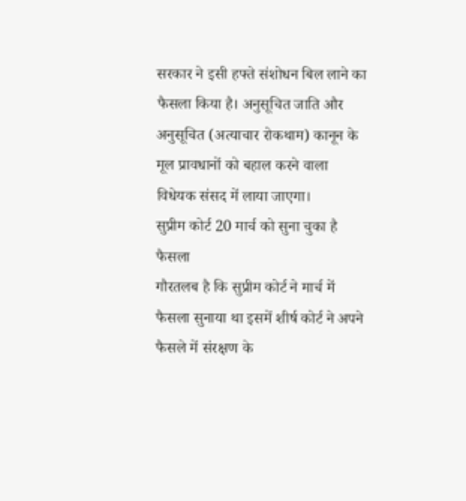सरकार ने इसी हफ्ते संशोधन बिल लाने का फैसला किया है। अनुसूचित जाति और अनुसूचित (अत्याचार रोकथाम) कानून के मूल प्रावधानों को बहाल करने वाला विधेयक संसद में लाया जाएगा।
सुप्रीम कोर्ट 20 मार्च को सुना चुका है फैसला
गौरतलब है कि सुप्रीम कोर्ट ने मार्च में फैसला सुनाया था इसमें शीर्ष कोर्ट ने अपने फैसले में संरक्षण के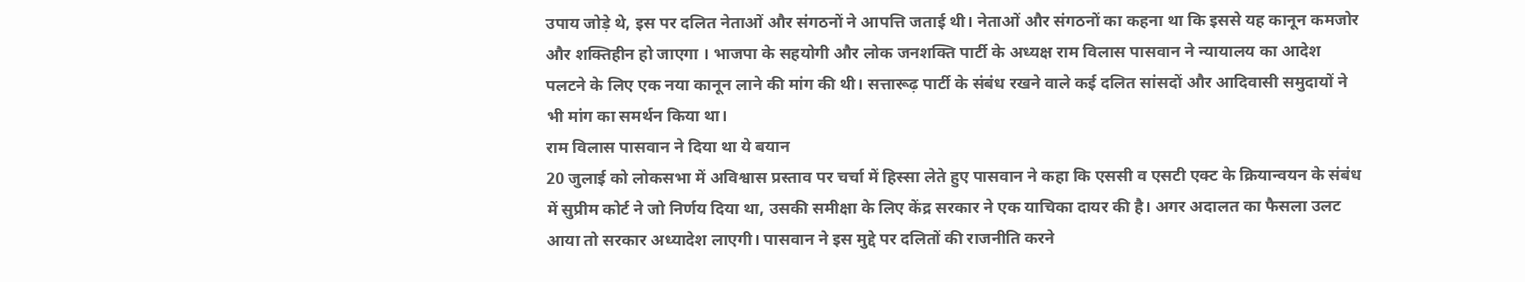उपाय जोड़े थे, इस पर दलित नेताओं और संगठनों ने आपत्ति जताई थी। नेताओं और संगठनों का कहना था कि इससे यह कानून कमजोर और शक्तिहीन हो जाएगा । भाजपा के सहयोगी और लोक जनशक्ति पार्टी के अध्यक्ष राम विलास पासवान ने न्यायालय का आदेश पलटने के लिए एक नया कानून लाने की मांग की थी। सत्तारूढ़ पार्टी के संबंध रखने वाले कई दलित सांसदों और आदिवासी समुदायों ने भी मांग का समर्थन किया था।
राम विलास पासवान ने दिया था ये बयान
20 जुलाई को लोकसभा में अविश्वास प्रस्ताव पर चर्चा में हिस्सा लेते हुए पासवान ने कहा कि एससी व एसटी एक्ट के क्रियान्वयन के संबंध में सुप्रीम कोर्ट ने जो निर्णय दिया था, उसकी समीक्षा के लिए केंद्र सरकार ने एक याचिका दायर की है। अगर अदालत का फैसला उलट आया तो सरकार अध्यादेश लाएगी। पासवान ने इस मुद्दे पर दलितों की राजनीति करने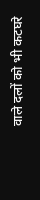वाले दलों को भी कटघरे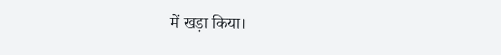में खड़ा किया।